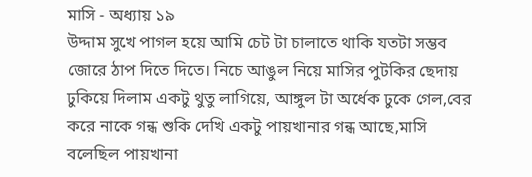মাসি - অধ্যায় ১৯
উদ্দাম সুখে পাগল হয়ে আমি চেট টা চালাতে থাকি যতটা সম্ভব জোরে ঠাপ দিতে দিতে। নিচে আঙুল নিয়ে মাসির পুটকির ছেদায় ঢুকিয়ে দিলাম একটু থুতু লাগিয়ে, আঙ্গুল টা অর্ধেক ঢুকে গেল,বের করে নাকে গন্ধ শুকি দেখি একটু পায়খানার গন্ধ আছে,মাসি বলেছিল পায়খানা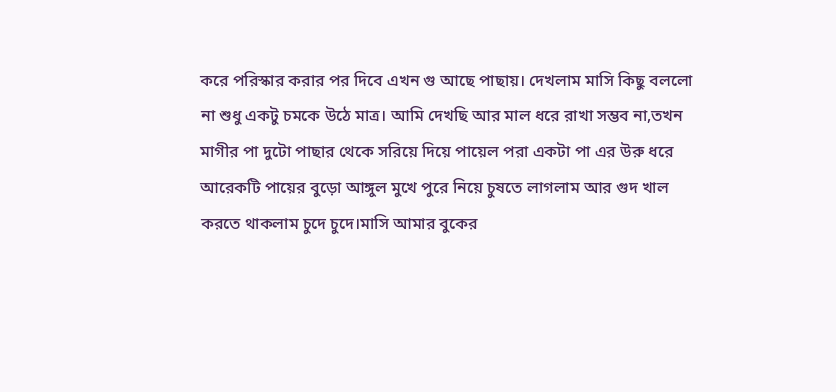করে পরিস্কার করার পর দিবে এখন গু আছে পাছায়। দেখলাম মাসি কিছু বললো না শুধু একটু চমকে উঠে মাত্র। আমি দেখছি আর মাল ধরে রাখা সম্ভব না,তখন মাগীর পা দুটো পাছার থেকে সরিয়ে দিয়ে পায়েল পরা একটা পা এর উরু ধরে আরেকটি পায়ের বুড়ো আঙ্গুল মুখে পুরে নিয়ে চুষতে লাগলাম আর গুদ খাল করতে থাকলাম চুদে চুদে।মাসি আমার বুকের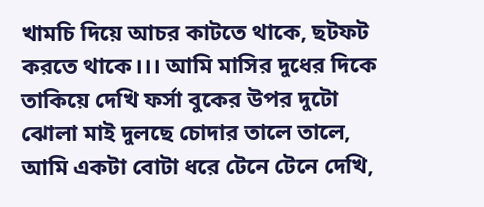খামচি দিয়ে আচর কাটতে থাকে, ছটফট করতে থাকে।।। আমি মাসির দুধের দিকে তাকিয়ে দেখি ফর্সা বুকের উপর দুটো ঝোলা মাই দুলছে চোদার তালে তালে, আমি একটা বোটা ধরে টেনে টেনে দেখি,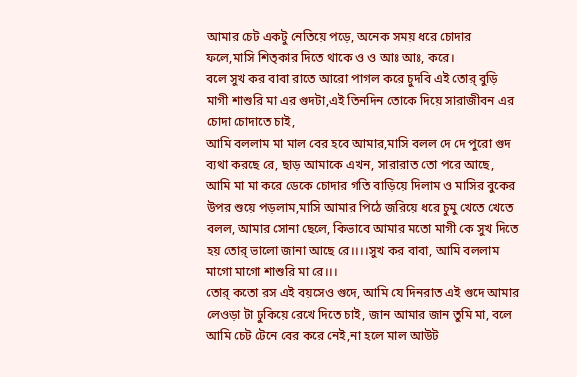আমার চেট একটু নেতিয়ে পড়ে, অনেক সময় ধরে চোদার ফলে,মাসি শিত্কার দিতে থাকে ও ও আঃ আঃ, করে।
বলে সুখ কর বাবা রাতে আরো পাগল করে চুদবি এই তোর্ বুড়ি মাগী শাশুরি মা এর গুদটা,এই তিনদিন তোকে দিয়ে সারাজীবন এর চোদা চোদাতে চাই,
আমি বললাম মা মাল বের হবে আমার,মাসি বলল দে দে পুরো গুদ ব্যথা করছে রে, ছাড় আমাকে এখন, সারারাত তো পরে আছে, আমি মা মা করে ডেকে চোদার গতি বাড়িয়ে দিলাম ও মাসির বুকের উপর শুয়ে পড়লাম,মাসি আমার পিঠে জরিয়ে ধরে চুমু খেতে খেতে বলল, আমার সোনা ছেলে, কিভাবে আমার মতো মাগী কে সুখ দিতে হয় তোর্ ভালো জানা আছে রে।।।।সুখ কর বাবা, আমি বললাম মাগো মাগো শাশুরি মা রে।।।
তোর্ কতো রস এই বয়সেও গুদে, আমি যে দিনরাত এই গুদে আমার লেওড়া টা ঢুকিয়ে রেখে দিতে চাই, জান আমার জান তুমি মা, বলে আমি চেট টেনে বের করে নেই,না হলে মাল আউট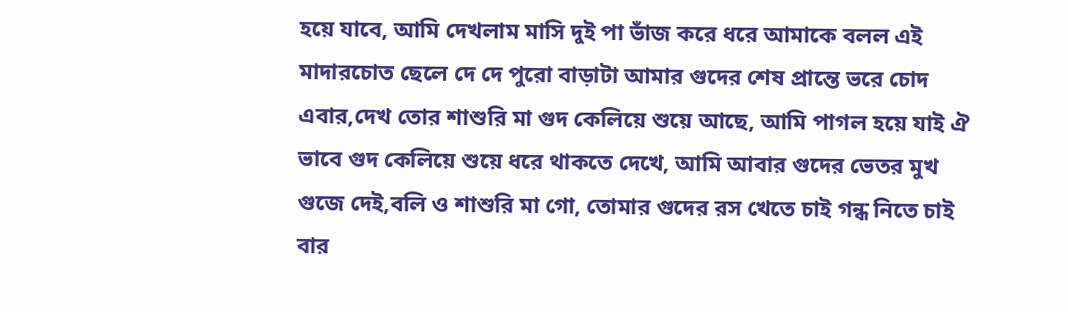হয়ে যাবে, আমি দেখলাম মাসি দুই পা ভাঁজ করে ধরে আমাকে বলল এই মাদারচোত ছেলে দে দে পুরো বাড়াটা আমার গুদের শেষ প্রান্তে ভরে চোদ এবার,দেখ তোর শাশুরি মা গুদ কেলিয়ে শুয়ে আছে, আমি পাগল হয়ে যাই ঐ ভাবে গুদ কেলিয়ে শুয়ে ধরে থাকতে দেখে, আমি আবার গুদের ভেতর মুখ গুজে দেই,বলি ও শাশুরি মা গো, তোমার গুদের রস খেতে চাই গন্ধ নিতে চাই বার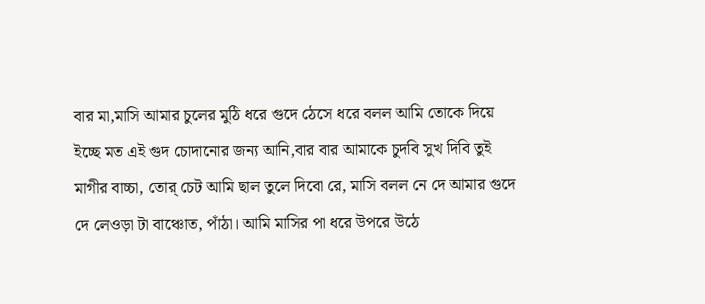বার মা,মাসি আমার চুলের মুঠি ধরে গুদে ঠেসে ধরে বলল আমি তোকে দিয়ে ইচ্ছে মত এই গুদ চোদানোর জন্য আনি,বার বার আমাকে চুদবি সুখ দিবি তুই মাগীর বাচ্চা, তোর্ চেট আমি ছাল তুলে দিবো রে, মাসি বলল নে দে আমার গুদে দে লেওড়া টা বাঞ্চোত, পাঁঠা। আমি মাসির পা ধরে উপরে উঠে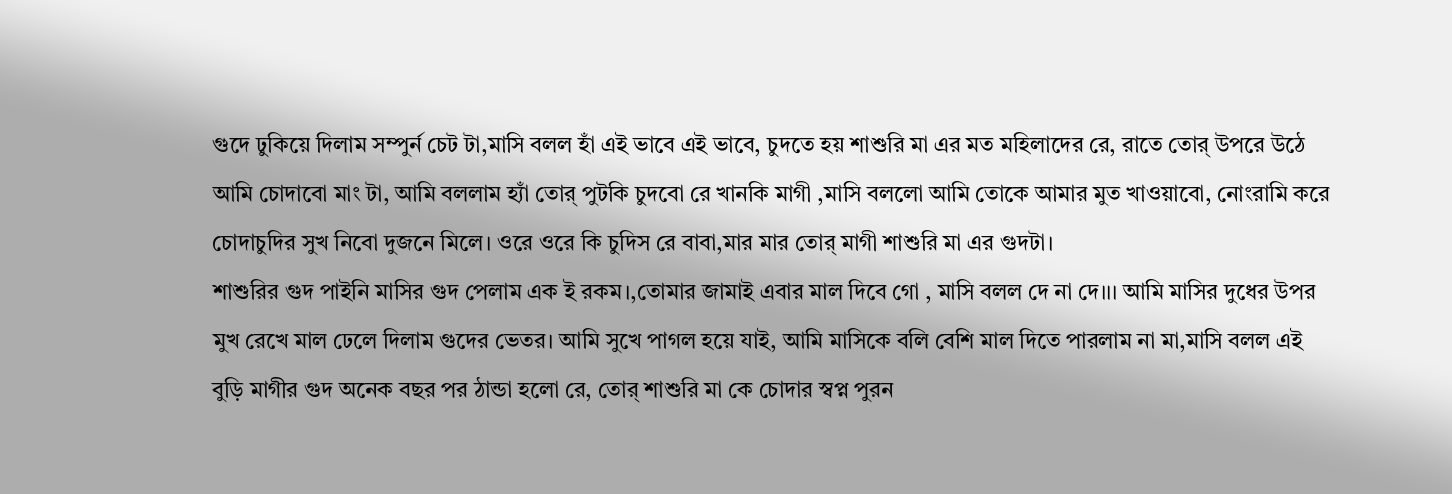গুদে ঢুকিয়ে দিলাম সম্পুর্ন চেট টা,মাসি বলল হাঁ এই ভাবে এই ভাবে, চুদতে হয় শাশুরি মা এর মত মহিলাদের রে, রাতে তোর্ উপরে উঠে আমি চোদাবো মাং টা, আমি বললাম হ্যাঁ তোর্ পুটকি চুদবো রে খানকি মাগী ,মাসি বললো আমি তোকে আমার মুত খাওয়াবো, নোংরামি করে চোদাচুদির সুখ নিবো দুজনে মিলে। ওরে ওরে কি চুদিস রে বাবা,মার মার তোর্ মাগী শাশুরি মা এর গুদটা।
শাশুরির গুদ পাইনি মাসির গুদ পেলাম এক ই রকম।,তোমার জামাই এবার মাল দিবে গো , মাসি বলল দে না দে।।। আমি মাসির দুধের উপর মুখ রেখে মাল ঢেলে দিলাম গুদের ভেতর। আমি সুখে পাগল হয়ে যাই, আমি মাসিকে বলি বেশি মাল দিতে পারলাম না মা,মাসি বলল এই বুড়ি মাগীর গুদ অনেক বছর পর ঠান্ডা হলো রে, তোর্ শাশুরি মা কে চোদার স্বপ্ন পুরন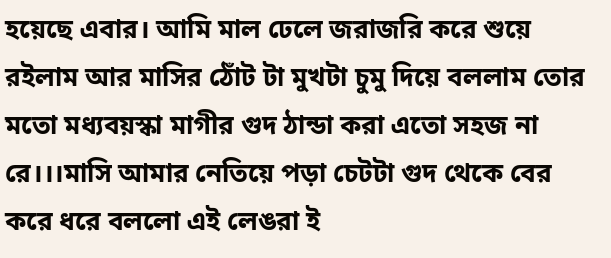হয়েছে এবার। আমি মাল ঢেলে জরাজরি করে শুয়ে রইলাম আর মাসির ঠোঁট টা মুখটা চুমু দিয়ে বললাম তোর মতো মধ্যবয়স্কা মাগীর গুদ ঠান্ডা করা এতো সহজ না রে।।।মাসি আমার নেতিয়ে পড়া চেটটা গুদ থেকে বের করে ধরে বললো এই লেঙরা ই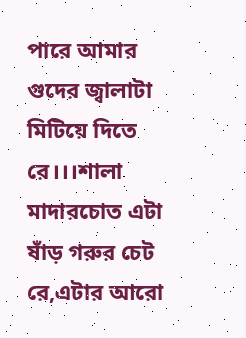পারে আমার গুদের জ্বালাটা মিটিয়ে দিতে রে।।।শালা মাদারচোত এটা ষাঁড় গরুর চেট রে,এটার আরো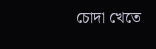চোদা খেতে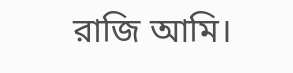রাজি আমি।